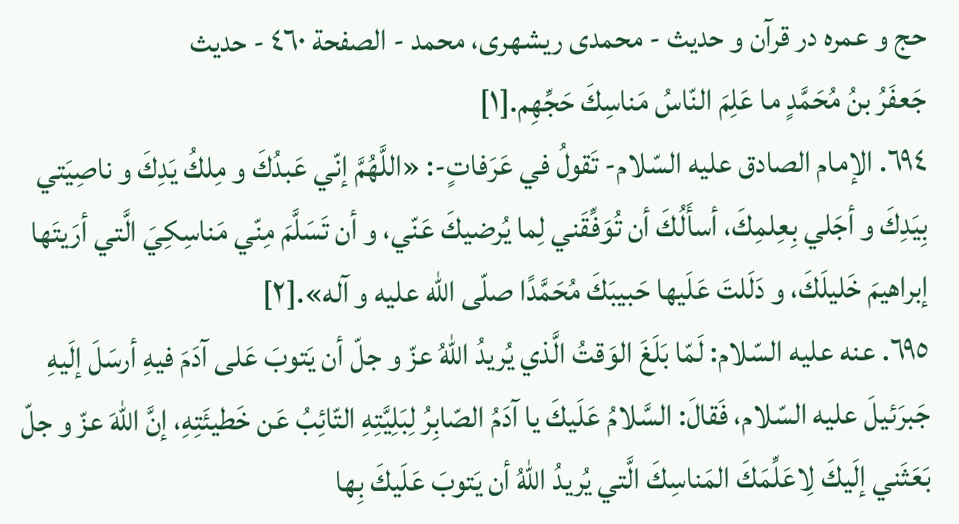حج و عمره در قرآن و حديث - محمدی ریشهری، محمد - الصفحة ٤٦٠ - حديث
جَعفَرُ بنُ مُحَمَّدٍ ما عَلِمَ النّاسُ مَناسِكَ حَجِّهِم.[١]
٦٩٤. الإمام الصادق عليه السّلام- تَقولُ في عَرَفاتٍ-: «اللَّهُمَّ إنّي عَبدُكَ و مِلكُ يَدِكَ و ناصِيَتي بِيَدِكَ و أجَلي بِعِلمِكَ، أسأَلُكَ أن تُوَفِّقَني لِما يُرضيكَ عَنّي، و أن تَسَلَّمَ مِنّي مَناسِكِيَ الَّتي أرَيتَها إبراهيمَ خَليلَكَ، و دَلَلتَ عَلَيها حَبيبَكَ مُحَمَّدًا صلّى اللّه عليه و آله».[٢]
٦٩٥. عنه عليه السّلام: لَمّا بَلَغَ الوَقتُ الَّذي يُريدُ اللّهُ عزّ و جلّ أن يَتوبَ عَلى آدَمَ فيهِ أرسَلَ إلَيهِ جَبرَئيلَ عليه السّلام، فَقالَ: السَّلامُ عَلَيكَ يا آدَمُ الصّابِرُ لِبَلِيَّتِهِ التّائِبُ عَن خَطيئَتِهِ، إنَّ اللّهَ عزّ و جلّ بَعَثَني إلَيكَ لِاعَلِّمَكَ المَناسِكَ الَّتي يُريدُ اللّهُ أن يَتوبَ عَلَيكَ بِها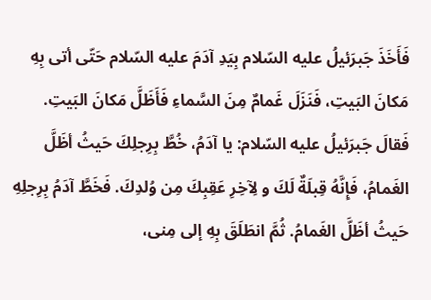فَأَخَذَ جَبرَئيلُ عليه السّلام بِيَدِ آدَمَ عليه السّلام حَتّى أتى بِهِ مَكانَ البَيتِ، فَنَزَلَ غَمامٌ مِنَ السَّماءِ فَأَظَلَّ مَكانَ البَيتِ.
فَقالَ جَبرَئيلُ عليه السّلام: يا آدَمُ، خُطَّ بِرِجلِكَ حَيثُ أظَلَّ الغَمامُ، فَإِنَّهُ قِبلَةٌ لَكَ و لِآخِرِ عَقِبِكَ مِن وُلدِكَ. فَخَطَّ آدَمُ بِرِجلِهِ حَيثُ أظَلَّ الغَمامُ. ثُمَّ انطَلَقَ بِهِ إلى مِنى،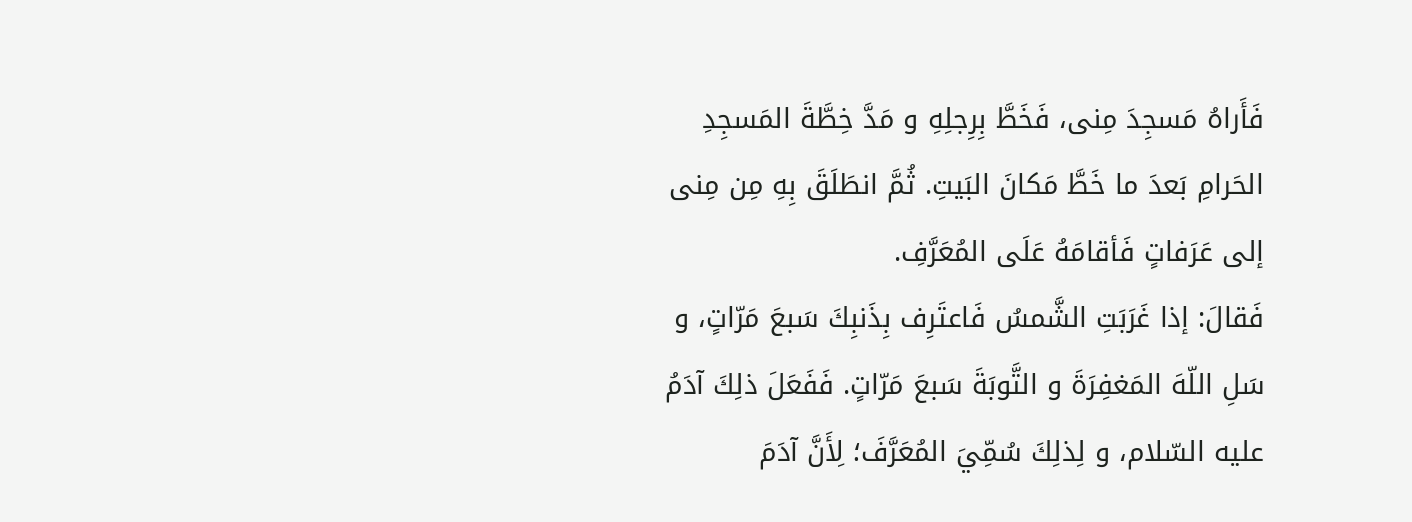فَأَراهُ مَسجِدَ مِنى، فَخَطَّ بِرِجلِهِ و مَدَّ خِطَّةَ المَسجِدِ الحَرامِ بَعدَ ما خَطَّ مَكانَ البَيتِ. ثُمَّ انطَلَقَ بِهِ مِن مِنى إلى عَرَفاتٍ فَأقامَهُ عَلَى المُعَرَّفِ.
فَقالَ: إذا غَرَبَتِ الشَّمسُ فَاعتَرِف بِذَنبِكَ سَبعَ مَرّاتٍ، و سَلِ اللّهَ المَغفِرَةَ و التَّوبَةَ سَبعَ مَرّاتٍ. فَفَعَلَ ذلِكَ آدَمُ عليه السّلام، و لِذلِكَ سُمِّيَ المُعَرَّفَ؛ لِأَنَّ آدَمَ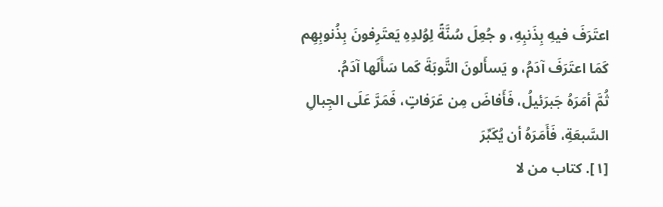اعتَرَفَ فيهِ بِذَنبِهِ، و جُعِلَ سُنَّةً لِوُلدِهِ يَعتَرِفونَ بِذُنوبِهِم كَمَا اعتَرَفَ آدَمُ، و يَسأَلونَ التَّوبَةَ كَما سَأَلَها آدَمُ.
ثُمَّ أمَرَهُ جَبرَئيلُ، فَأَفاضَ مِن عَرَفاتٍ، فَمَرَّ عَلَى الجِبالِ السَّبعَةِ، فَأَمَرَهُ أن يُكَبِّرَ
[١]. كتاب من لا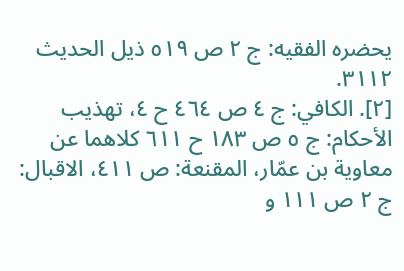يحضره الفقيه: ج ٢ ص ٥١٩ ذيل الحديث ٣١١٢.
[٢]. الكافي: ج ٤ ص ٤٦٤ ح ٤، تهذيب الأحكام: ج ٥ ص ١٨٣ ح ٦١١ كلاهما عن معاوية بن عمّار، المقنعة: ص ٤١١، الاقبال: ج ٢ ص ١١١ و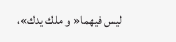ليس فيهما« و ملك يدك»،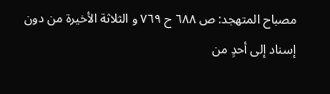مصباح المتهجد: ص ٦٨٨ ح ٧٦٩ و الثلاثة الأخيرة من دون إسناد إلى أحدٍ من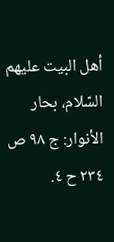أهل البيت عليهم السّلام، بحار الأنوار: ج ٩٨ ص ٢٣٤ ح ٤.